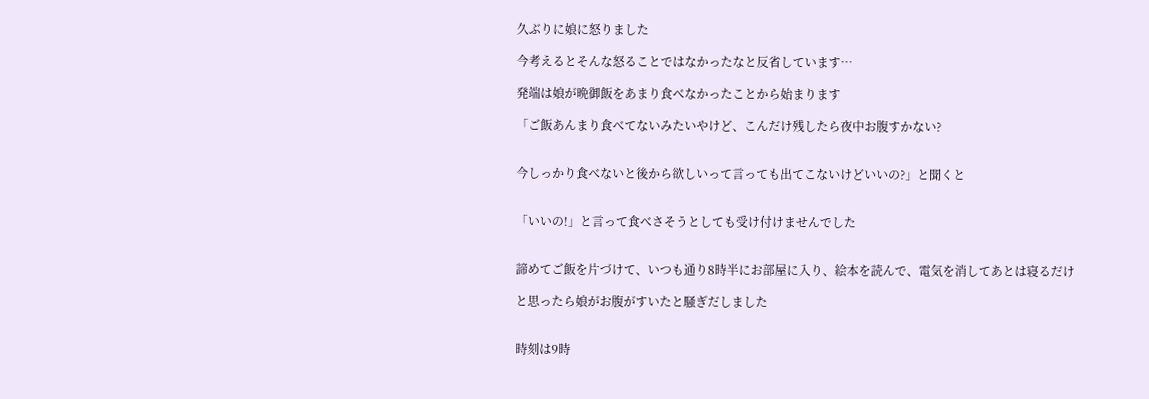久ぶりに娘に怒りました

今考えるとそんな怒ることではなかったなと反省しています…

発端は娘が晩御飯をあまり食べなかったことから始まります

「ご飯あんまり食べてないみたいやけど、こんだけ残したら夜中お腹すかない?


今しっかり食べないと後から欲しいって言っても出てこないけどいいの?」と聞くと


「いいの!」と言って食べさそうとしても受け付けませんでした


諦めてご飯を片づけて、いつも通り8時半にお部屋に入り、絵本を読んで、電気を消してあとは寝るだけ

と思ったら娘がお腹がすいたと騒ぎだしました


時刻は9時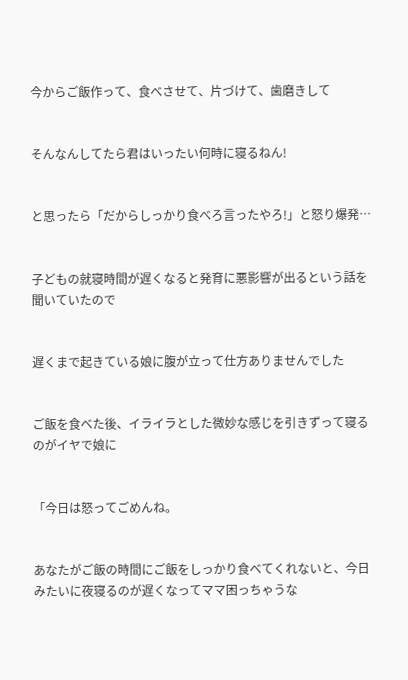今からご飯作って、食べさせて、片づけて、歯磨きして


そんなんしてたら君はいったい何時に寝るねん!


と思ったら「だからしっかり食べろ言ったやろ!」と怒り爆発…


子どもの就寝時間が遅くなると発育に悪影響が出るという話を聞いていたので


遅くまで起きている娘に腹が立って仕方ありませんでした


ご飯を食べた後、イライラとした微妙な感じを引きずって寝るのがイヤで娘に


「今日は怒ってごめんね。


あなたがご飯の時間にご飯をしっかり食べてくれないと、今日みたいに夜寝るのが遅くなってママ困っちゃうな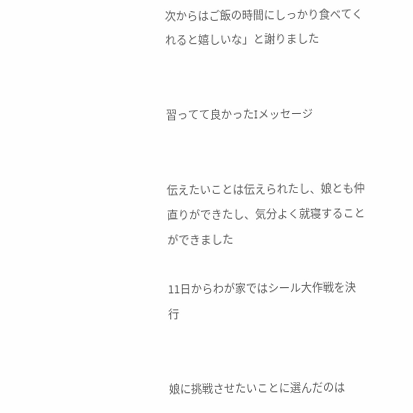次からはご飯の時間にしっかり食べてくれると嬉しいな」と謝りました


習ってて良かったIメッセージ


伝えたいことは伝えられたし、娘とも仲直りができたし、気分よく就寝することができました

11日からわが家ではシール大作戦を決行


娘に挑戦させたいことに選んだのは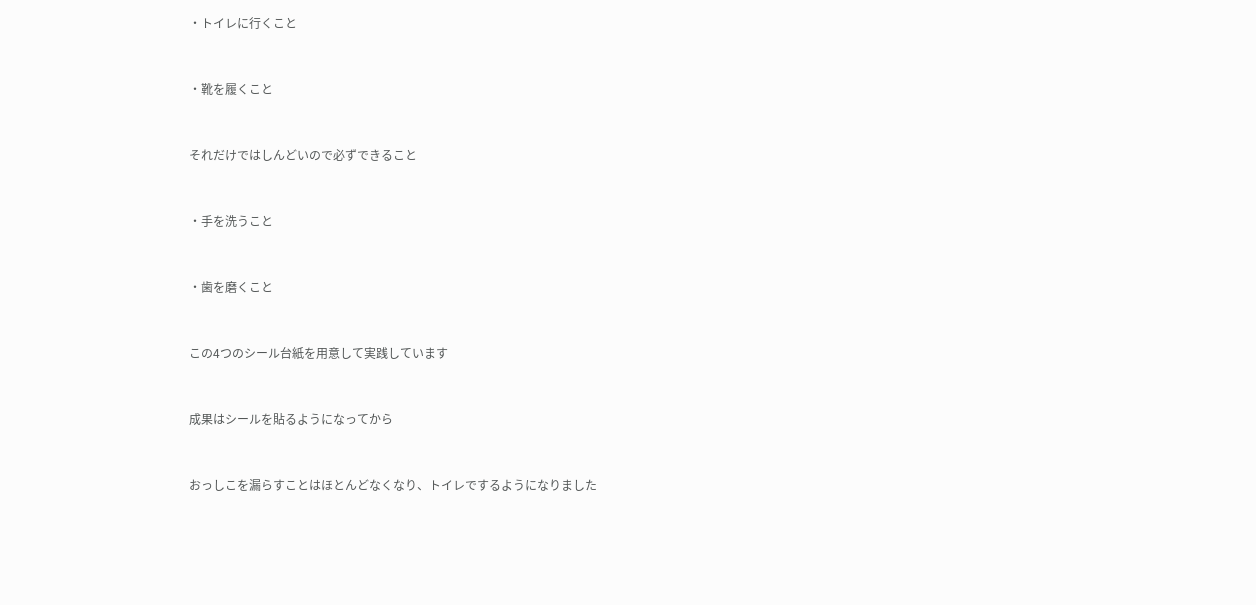・トイレに行くこと


・靴を履くこと


それだけではしんどいので必ずできること


・手を洗うこと


・歯を磨くこと


この4つのシール台紙を用意して実践しています


成果はシールを貼るようになってから


おっしこを漏らすことはほとんどなくなり、トイレでするようになりました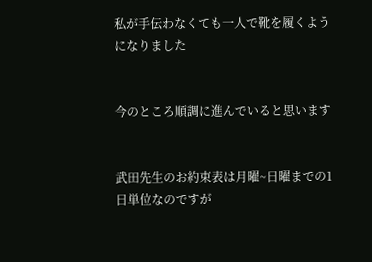私が手伝わなくても一人で靴を履くようになりました


今のところ順調に進んでいると思います


武田先生のお約束表は月曜~日曜までの1日単位なのですが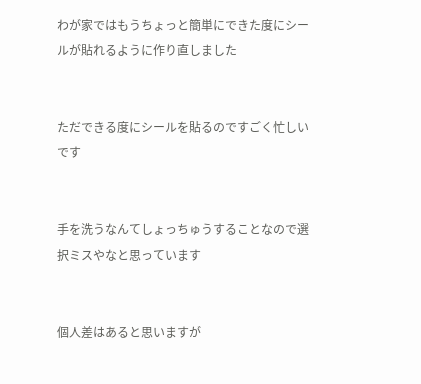わが家ではもうちょっと簡単にできた度にシールが貼れるように作り直しました


ただできる度にシールを貼るのですごく忙しいです


手を洗うなんてしょっちゅうすることなので選択ミスやなと思っています


個人差はあると思いますが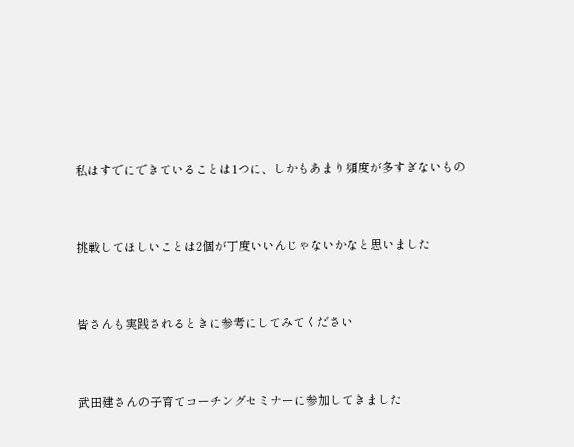私はすでにできていることは1つに、しかもあまり頻度が多すぎないもの


挑戦してほしいことは2個が丁度いいんじゃないかなと思いました


皆さんも実践されるときに参考にしてみてください


武田建さんの子育てコーチングセミナーに参加してきました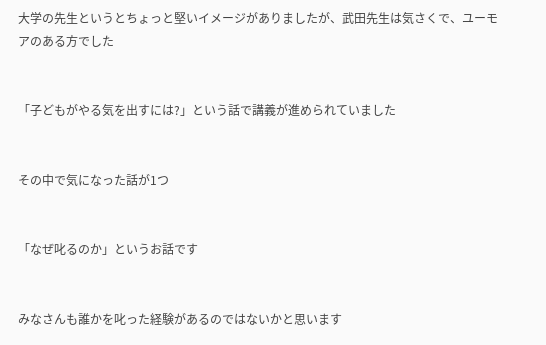大学の先生というとちょっと堅いイメージがありましたが、武田先生は気さくで、ユーモアのある方でした


「子どもがやる気を出すには?」という話で講義が進められていました


その中で気になった話が1つ


「なぜ叱るのか」というお話です


みなさんも誰かを叱った経験があるのではないかと思います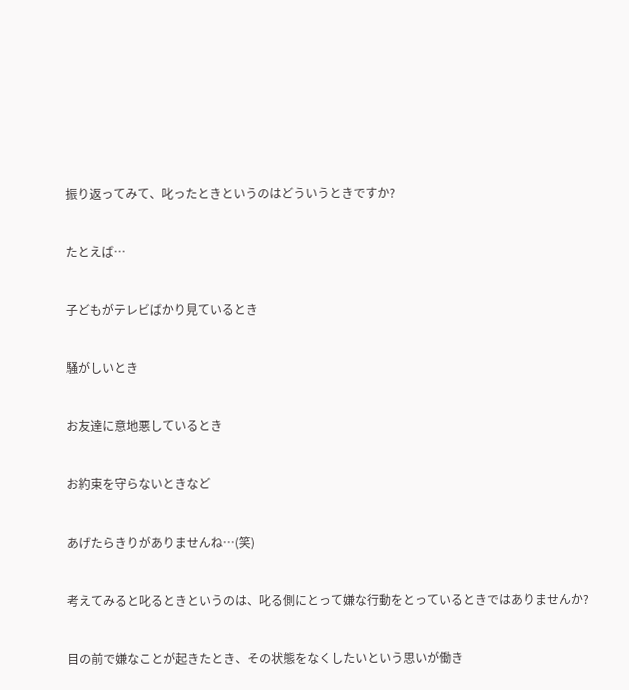振り返ってみて、叱ったときというのはどういうときですか?


たとえば…


子どもがテレビばかり見ているとき


騒がしいとき


お友達に意地悪しているとき


お約束を守らないときなど


あげたらきりがありませんね…(笑)


考えてみると叱るときというのは、叱る側にとって嫌な行動をとっているときではありませんか?


目の前で嫌なことが起きたとき、その状態をなくしたいという思いが働き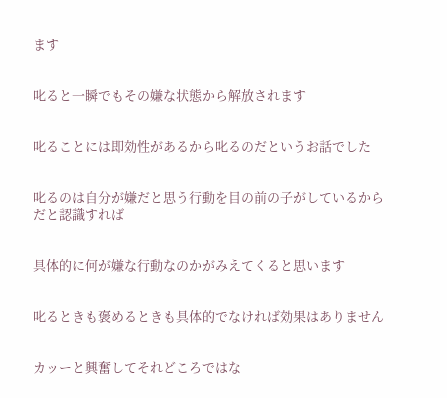ます


叱ると一瞬でもその嫌な状態から解放されます


叱ることには即効性があるから叱るのだというお話でした


叱るのは自分が嫌だと思う行動を目の前の子がしているからだと認識すれば


具体的に何が嫌な行動なのかがみえてくると思います


叱るときも褒めるときも具体的でなければ効果はありません


カッーと興奮してそれどころではな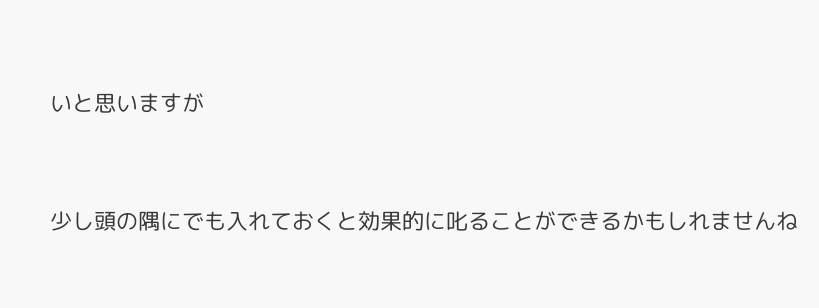いと思いますが


少し頭の隅にでも入れておくと効果的に叱ることができるかもしれませんね